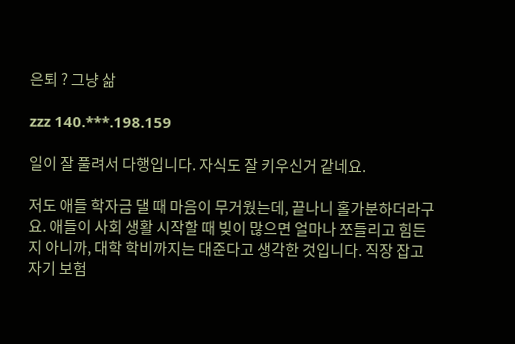은퇴 ? 그냥 삶

zzz 140.***.198.159

일이 잘 풀려서 다행입니다. 자식도 잘 키우신거 같네요.

저도 애들 학자금 댈 때 마음이 무거웠는데, 끝나니 홀가분하더라구요. 애들이 사회 생활 시작할 때 빚이 많으면 얼마나 쪼들리고 힘든지 아니까, 대학 학비까지는 대준다고 생각한 것입니다. 직장 잡고 자기 보험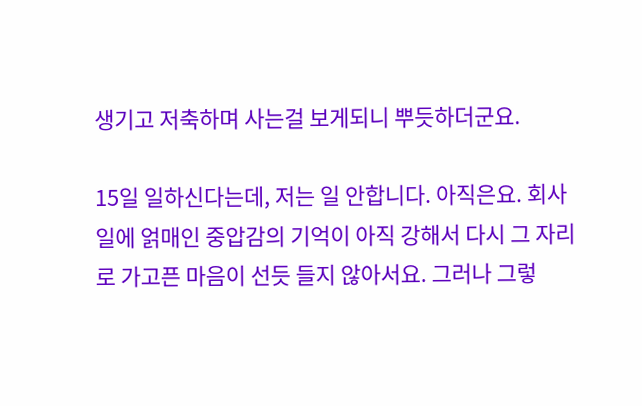생기고 저축하며 사는걸 보게되니 뿌듯하더군요.

15일 일하신다는데, 저는 일 안합니다. 아직은요. 회사일에 얽매인 중압감의 기억이 아직 강해서 다시 그 자리로 가고픈 마음이 선듯 들지 않아서요. 그러나 그렇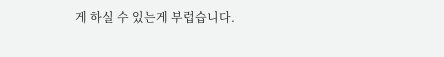게 하실 수 있는게 부럽습니다.